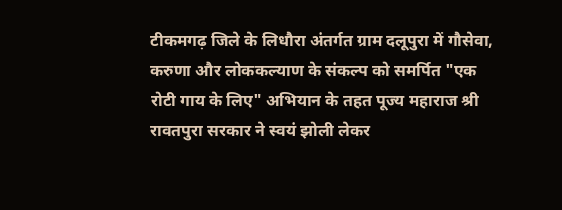टीकमगढ़ जिले के लिधौरा अंतर्गत ग्राम दलूपुरा में गौसेवा, करुणा और लोककल्याण के संकल्प को समर्पित "एक रोटी गाय के लिए" अभियान के तहत पूज्य महाराज श्री रावतपुरा सरकार ने स्वयं झोली लेकर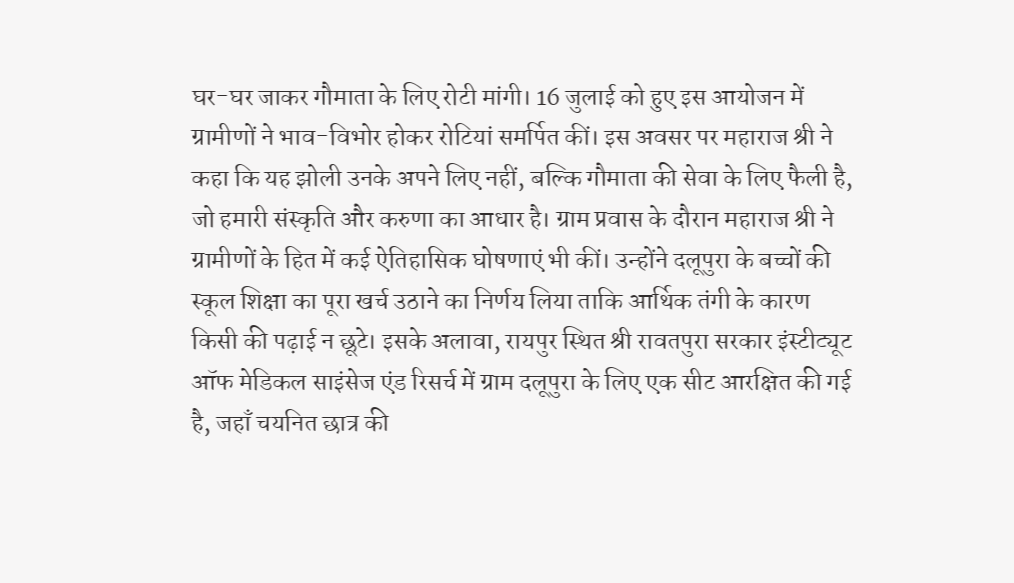घर-घर जाकर गौमाता के लिए रोटी मांगी। 16 जुलाई को हुए इस आयोजन में ग्रामीणों ने भाव-विभोर होकर रोटियां समर्पित कीं। इस अवसर पर महाराज श्री ने कहा कि यह झोली उनके अपने लिए नहीं, बल्कि गौमाता की सेवा के लिए फैली है, जो हमारी संस्कृति और करुणा का आधार है। ग्राम प्रवास के दौरान महाराज श्री ने ग्रामीणों के हित में कई ऐतिहासिक घोषणाएं भी कीं। उन्होंने दलूपुरा के बच्चों की स्कूल शिक्षा का पूरा खर्च उठाने का निर्णय लिया ताकि आर्थिक तंगी के कारण किसी की पढ़ाई न छूटे। इसके अलावा, रायपुर स्थित श्री रावतपुरा सरकार इंस्टीट्यूट ऑफ मेडिकल साइंसेज एंड रिसर्च में ग्राम दलूपुरा के लिए एक सीट आरक्षित की गई है, जहाँ चयनित छात्र की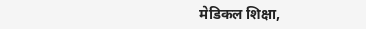मेडिकल शिक्षा,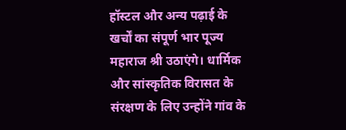हॉस्टल और अन्य पढ़ाई के खर्चों का संपूर्ण भार पूज्य महाराज श्री उठाएंगे। धार्मिक और सांस्कृतिक विरासत के संरक्षण के लिए उन्होंने गांव के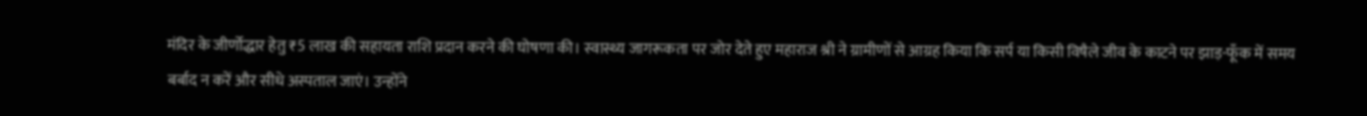मंदिर के जीर्णोद्धार हेतु ₹5 लाख की सहायता राशि प्रदान करने की घोषणा की। स्वास्थ्य जागरूकता पर जोर देते हुए महाराज श्री ने ग्रामीणों से आग्रह किया कि सर्प या किसी विषैले जीव के काटने पर झाड़-फूँक में समय बर्बाद न करें और सीधे अस्पताल जाएं। उन्होंने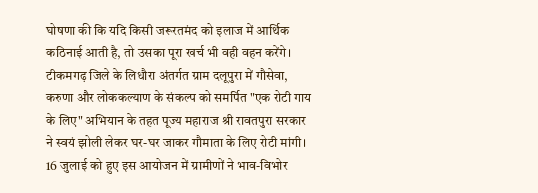घोषणा की कि यदि किसी जरूरतमंद को इलाज में आर्थिक कठिनाई आती है, तो उसका पूरा खर्च भी वही वहन करेंगे।
टीकमगढ़ जिले के लिधौरा अंतर्गत ग्राम दलूपुरा में गौसेवा, करुणा और लोककल्याण के संकल्प को समर्पित "एक रोटी गाय के लिए" अभियान के तहत पूज्य महाराज श्री रावतपुरा सरकार ने स्वयं झोली लेकर घर-घर जाकर गौमाता के लिए रोटी मांगी। 16 जुलाई को हुए इस आयोजन में ग्रामीणों ने भाव-विभोर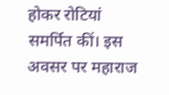होकर रोटियां समर्पित कीं। इस अवसर पर महाराज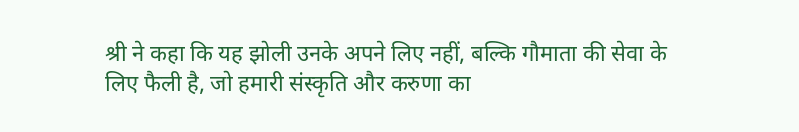श्री ने कहा कि यह झोली उनके अपने लिए नहीं, बल्कि गौमाता की सेवा के लिए फैली है, जो हमारी संस्कृति और करुणा का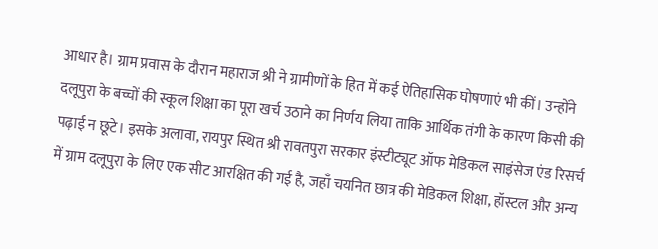आधार है। ग्राम प्रवास के दौरान महाराज श्री ने ग्रामीणों के हित में कई ऐतिहासिक घोषणाएं भी कीं। उन्होंने दलूपुरा के बच्चों की स्कूल शिक्षा का पूरा खर्च उठाने का निर्णय लिया ताकि आर्थिक तंगी के कारण किसी की पढ़ाई न छूटे। इसके अलावा, रायपुर स्थित श्री रावतपुरा सरकार इंस्टीट्यूट ऑफ मेडिकल साइंसेज एंड रिसर्च में ग्राम दलूपुरा के लिए एक सीट आरक्षित की गई है, जहाँ चयनित छात्र की मेडिकल शिक्षा, हॉस्टल और अन्य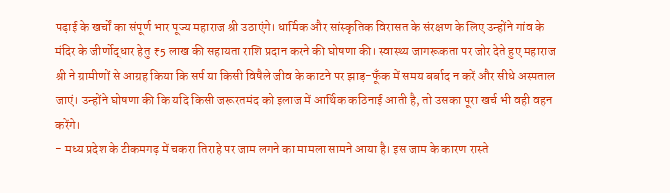पढ़ाई के खर्चों का संपूर्ण भार पूज्य महाराज श्री उठाएंगे। धार्मिक और सांस्कृतिक विरासत के संरक्षण के लिए उन्होंने गांव के मंदिर के जीर्णोद्धार हेतु ₹5 लाख की सहायता राशि प्रदान करने की घोषणा की। स्वास्थ्य जागरूकता पर जोर देते हुए महाराज श्री ने ग्रामीणों से आग्रह किया कि सर्प या किसी विषैले जीव के काटने पर झाड़-फूँक में समय बर्बाद न करें और सीधे अस्पताल जाएं। उन्होंने घोषणा की कि यदि किसी जरूरतमंद को इलाज में आर्थिक कठिनाई आती है, तो उसका पूरा खर्च भी वही वहन करेंगे।
- मध्य प्रदेश के टीकमगढ़ में चकरा तिराहे पर जाम लगने का मामला सामने आया है। इस जाम के कारण रास्ते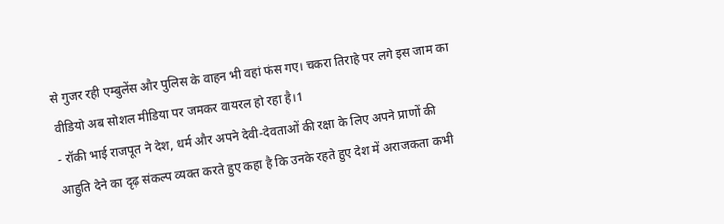से गुजर रही एम्बुलेंस और पुलिस के वाहन भी वहां फंस गए। चकरा तिराहे पर लगे इस जाम का वीडियो अब सोशल मीडिया पर जमकर वायरल हो रहा है।1
- रॉकी भाई राजपूत ने देश, धर्म और अपने देवी-देवताओं की रक्षा के लिए अपने प्राणों की आहुति देने का दृढ़ संकल्प व्यक्त करते हुए कहा है कि उनके रहते हुए देश में अराजकता कभी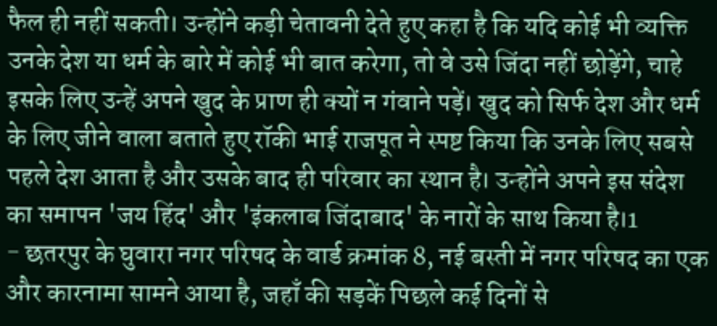फैल ही नहीं सकती। उन्होंने कड़ी चेतावनी देते हुए कहा है कि यदि कोई भी व्यक्ति उनके देश या धर्म के बारे में कोई भी बात करेगा, तो वे उसे जिंदा नहीं छोड़ेंगे, चाहे इसके लिए उन्हें अपने खुद के प्राण ही क्यों न गंवाने पड़ें। खुद को सिर्फ देश और धर्म के लिए जीने वाला बताते हुए रॉकी भाई राजपूत ने स्पष्ट किया कि उनके लिए सबसे पहले देश आता है और उसके बाद ही परिवार का स्थान है। उन्होंने अपने इस संदेश का समापन 'जय हिंद' और 'इंकलाब जिंदाबाद' के नारों के साथ किया है।1
- छतरपुर के घुवारा नगर परिषद के वार्ड क्रमांक 8, नई बस्ती में नगर परिषद का एक और कारनामा सामने आया है, जहाँ की सड़कें पिछले कई दिनों से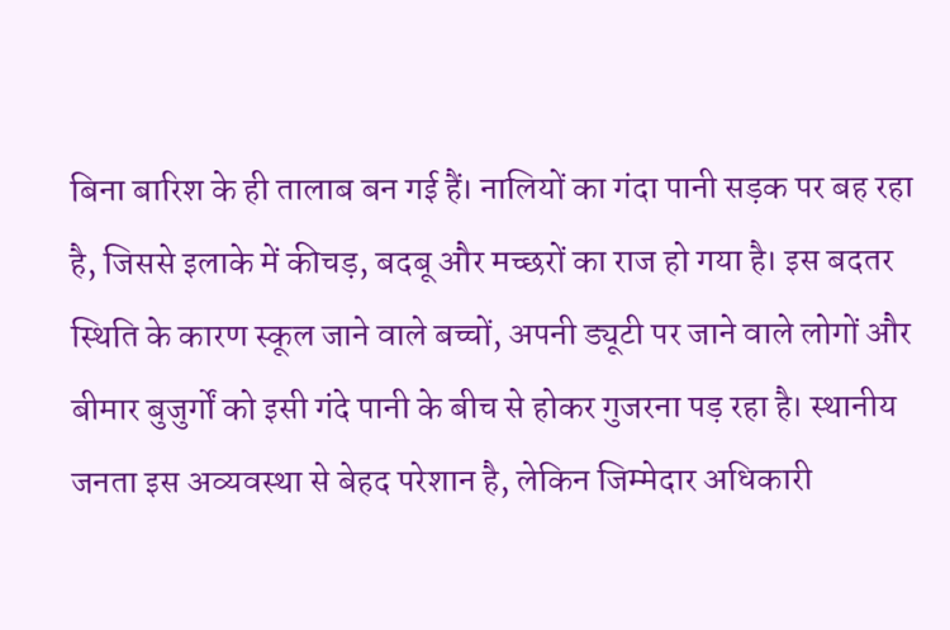बिना बारिश के ही तालाब बन गई हैं। नालियों का गंदा पानी सड़क पर बह रहा है, जिससे इलाके में कीचड़, बदबू और मच्छरों का राज हो गया है। इस बदतर स्थिति के कारण स्कूल जाने वाले बच्चों, अपनी ड्यूटी पर जाने वाले लोगों और बीमार बुजुर्गों को इसी गंदे पानी के बीच से होकर गुजरना पड़ रहा है। स्थानीय जनता इस अव्यवस्था से बेहद परेशान है, लेकिन जिम्मेदार अधिकारी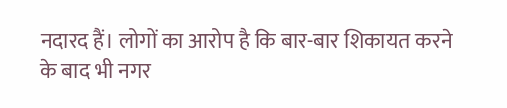नदारद हैं। लोगों का आरोप है कि बार-बार शिकायत करने के बाद भी नगर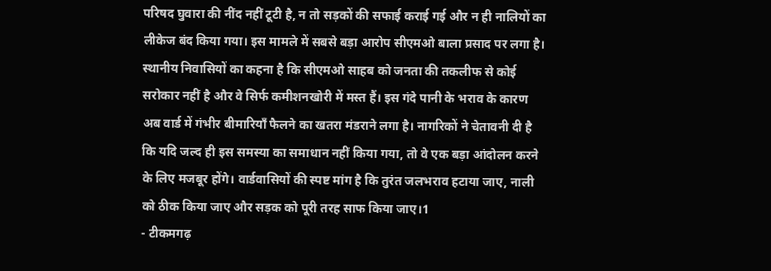परिषद घुवारा की नींद नहीं टूटी है, न तो सड़कों की सफाई कराई गई और न ही नालियों का लीकेज बंद किया गया। इस मामले में सबसे बड़ा आरोप सीएमओ बाला प्रसाद पर लगा है। स्थानीय निवासियों का कहना है कि सीएमओ साहब को जनता की तकलीफ से कोई सरोकार नहीं है और वे सिर्फ कमीशनखोरी में मस्त हैं। इस गंदे पानी के भराव के कारण अब वार्ड में गंभीर बीमारियाँ फैलने का खतरा मंडराने लगा है। नागरिकों ने चेतावनी दी है कि यदि जल्द ही इस समस्या का समाधान नहीं किया गया, तो वे एक बड़ा आंदोलन करने के लिए मजबूर होंगे। वार्डवासियों की स्पष्ट मांग है कि तुरंत जलभराव हटाया जाए, नाली को ठीक किया जाए और सड़क को पूरी तरह साफ किया जाए।1
- टीकमगढ़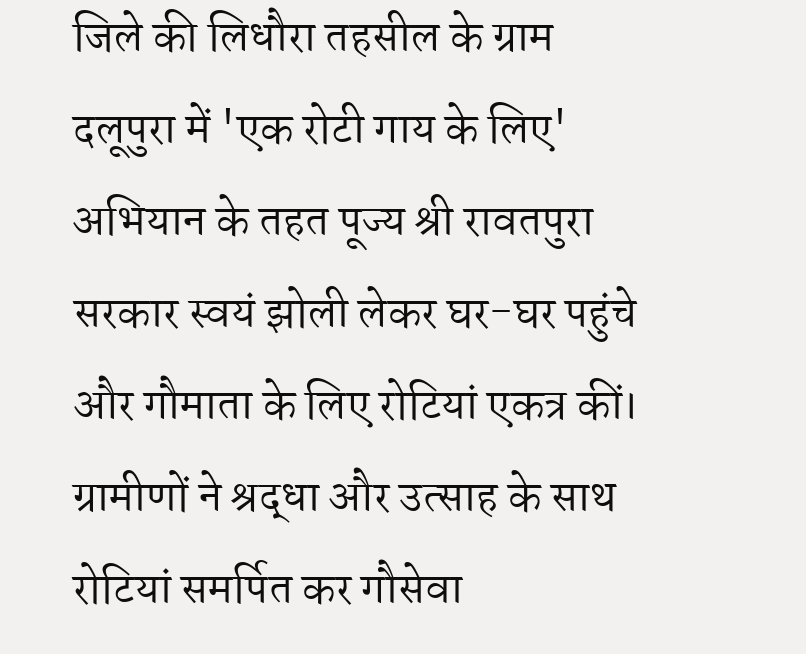जिले की लिधौरा तहसील के ग्राम दलूपुरा में 'एक रोटी गाय के लिए' अभियान के तहत पूज्य श्री रावतपुरा सरकार स्वयं झोली लेकर घर-घर पहुंचे और गौमाता के लिए रोटियां एकत्र कीं। ग्रामीणों ने श्रद्धा और उत्साह के साथ रोटियां समर्पित कर गौसेवा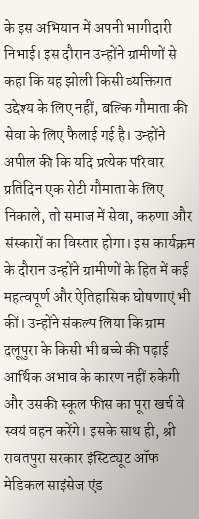के इस अभियान में अपनी भागीदारी निभाई। इस दौरान उन्होंने ग्रामीणों से कहा कि यह झोली किसी व्यक्तिगत उद्देश्य के लिए नहीं, बल्कि गौमाता की सेवा के लिए फैलाई गई है। उन्होंने अपील की कि यदि प्रत्येक परिवार प्रतिदिन एक रोटी गौमाता के लिए निकाले, तो समाज में सेवा, करुणा और संस्कारों का विस्तार होगा। इस कार्यक्रम के दौरान उन्होंने ग्रामीणों के हित में कई महत्वपूर्ण और ऐतिहासिक घोषणाएं भी कीं। उन्होंने संकल्प लिया कि ग्राम दलूपुरा के किसी भी बच्चे की पढ़ाई आर्थिक अभाव के कारण नहीं रुकेगी और उसकी स्कूल फीस का पूरा खर्च वे स्वयं वहन करेंगे। इसके साथ ही, श्री रावतपुरा सरकार इंस्टिट्यूट ऑफ मेडिकल साइंसेज एंड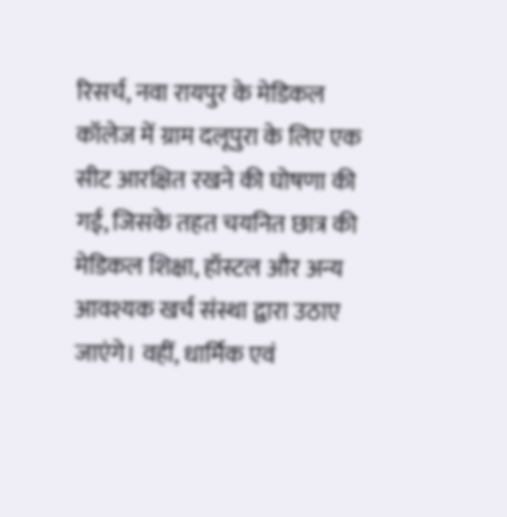रिसर्च, नवा रायपुर के मेडिकल कॉलेज में ग्राम दलूपुरा के लिए एक सीट आरक्षित रखने की घोषणा की गई, जिसके तहत चयनित छात्र की मेडिकल शिक्षा, हॉस्टल और अन्य आवश्यक खर्च संस्था द्वारा उठाए जाएंगे। वहीं, धार्मिक एवं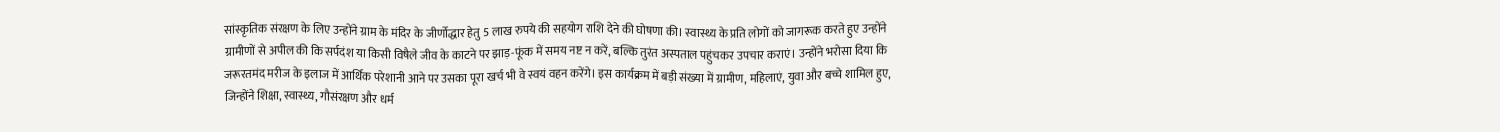सांस्कृतिक संरक्षण के लिए उन्होंने ग्राम के मंदिर के जीर्णोद्धार हेतु 5 लाख रुपये की सहयोग राशि देने की घोषणा की। स्वास्थ्य के प्रति लोगों को जागरूक करते हुए उन्होंने ग्रामीणों से अपील की कि सर्पदंश या किसी विषैले जीव के काटने पर झाड़-फूंक में समय नष्ट न करें, बल्कि तुरंत अस्पताल पहुंचकर उपचार कराएं। उन्होंने भरोसा दिया कि जरूरतमंद मरीज के इलाज में आर्थिक परेशानी आने पर उसका पूरा खर्च भी वे स्वयं वहन करेंगे। इस कार्यक्रम में बड़ी संख्या में ग्रामीण, महिलाएं, युवा और बच्चे शामिल हुए, जिन्होंने शिक्षा, स्वास्थ्य, गौसंरक्षण और धर्म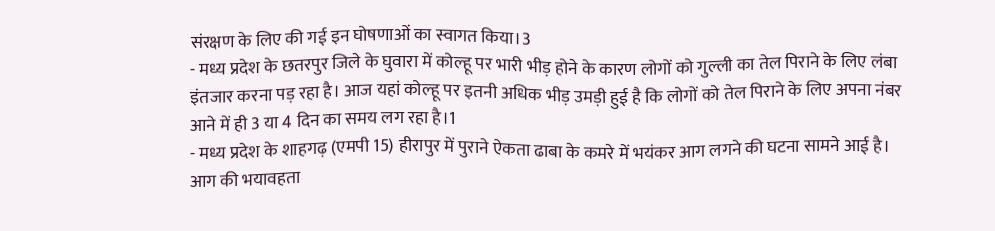संरक्षण के लिए की गई इन घोषणाओं का स्वागत किया।3
- मध्य प्रदेश के छतरपुर जिले के घुवारा में कोल्हू पर भारी भीड़ होने के कारण लोगों को गुल्ली का तेल पिराने के लिए लंबा इंतजार करना पड़ रहा है। आज यहां कोल्हू पर इतनी अधिक भीड़ उमड़ी हुई है कि लोगों को तेल पिराने के लिए अपना नंबर आने में ही 3 या 4 दिन का समय लग रहा है।1
- मध्य प्रदेश के शाहगढ़ (एमपी 15) हीरापुर में पुराने ऐकता ढाबा के कमरे में भयंकर आग लगने की घटना सामने आई है। आग की भयावहता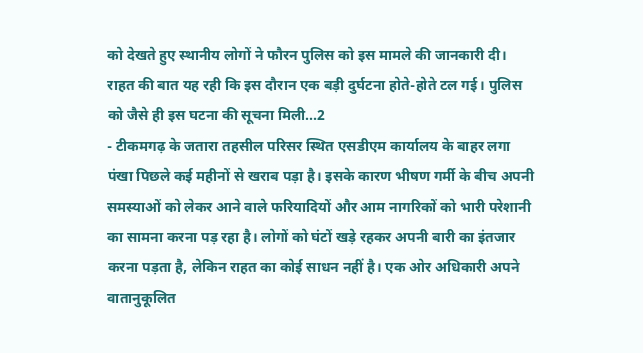को देखते हुए स्थानीय लोगों ने फौरन पुलिस को इस मामले की जानकारी दी। राहत की बात यह रही कि इस दौरान एक बड़ी दुर्घटना होते-होते टल गई। पुलिस को जैसे ही इस घटना की सूचना मिली...2
- टीकमगढ़ के जतारा तहसील परिसर स्थित एसडीएम कार्यालय के बाहर लगा पंखा पिछले कई महीनों से खराब पड़ा है। इसके कारण भीषण गर्मी के बीच अपनी समस्याओं को लेकर आने वाले फरियादियों और आम नागरिकों को भारी परेशानी का सामना करना पड़ रहा है। लोगों को घंटों खड़े रहकर अपनी बारी का इंतजार करना पड़ता है, लेकिन राहत का कोई साधन नहीं है। एक ओर अधिकारी अपने वातानुकूलित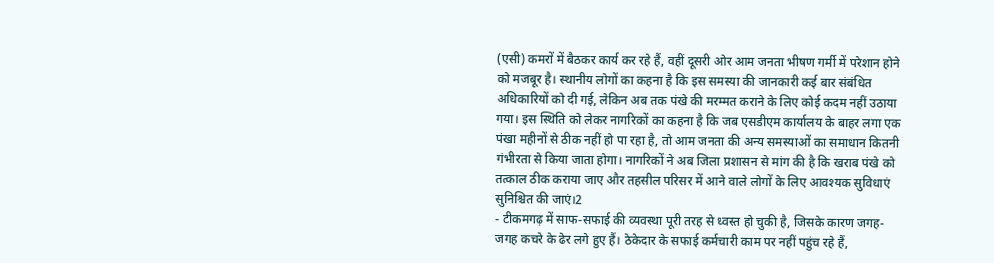(एसी) कमरों में बैठकर कार्य कर रहे हैं, वहीं दूसरी ओर आम जनता भीषण गर्मी में परेशान होने को मजबूर है। स्थानीय लोगों का कहना है कि इस समस्या की जानकारी कई बार संबंधित अधिकारियों को दी गई, लेकिन अब तक पंखे की मरम्मत कराने के लिए कोई कदम नहीं उठाया गया। इस स्थिति को लेकर नागरिकों का कहना है कि जब एसडीएम कार्यालय के बाहर लगा एक पंखा महीनों से ठीक नहीं हो पा रहा है, तो आम जनता की अन्य समस्याओं का समाधान कितनी गंभीरता से किया जाता होगा। नागरिकों ने अब जिला प्रशासन से मांग की है कि खराब पंखे को तत्काल ठीक कराया जाए और तहसील परिसर में आने वाले लोगों के लिए आवश्यक सुविधाएं सुनिश्चित की जाएं।2
- टीकमगढ़ में साफ-सफाई की व्यवस्था पूरी तरह से ध्वस्त हो चुकी है, जिसके कारण जगह-जगह कचरे के ढेर लगे हुए हैं। ठेकेदार के सफाई कर्मचारी काम पर नहीं पहुंच रहे हैं,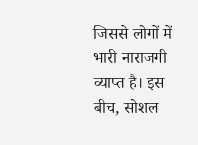जिससे लोगों में भारी नाराजगी व्याप्त है। इस बीच, सोशल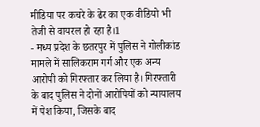मीडिया पर कचरे के ढेर का एक वीडियो भी तेजी से वायरल हो रहा है।1
- मध्य प्रदेश के छतरपुर में पुलिस ने गोलीकांड मामले में सालिकराम गर्ग और एक अन्य आरोपी को गिरफ्तार कर लिया है। गिरफ्तारी के बाद पुलिस ने दोनों आरोपियों को न्यायालय में पेश किया, जिसके बाद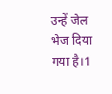उन्हें जेल भेज दिया गया है।1